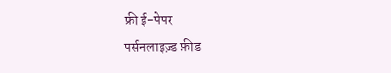फ्री ई-पेपर
पर्सनलाइज़्ड फ़ीड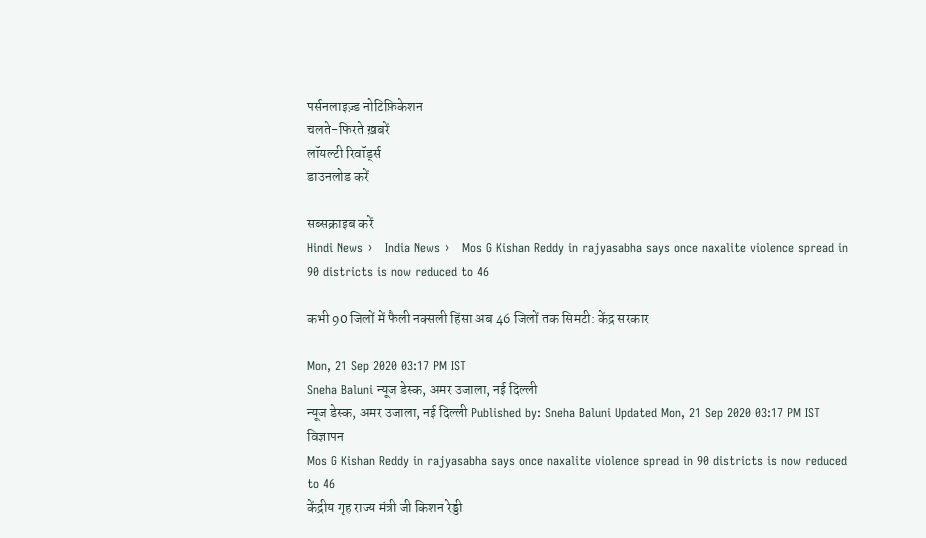पर्सनलाइज़्ड नोटिफ़िकेशन
चलते-फिरते ख़बरें
लॉयल्टी रिवॉर्ड्स
डाउनलोड करें

सब्सक्राइब करें
Hindi News ›   India News ›   Mos G Kishan Reddy in rajyasabha says once naxalite violence spread in 90 districts is now reduced to 46

कभी 90 जिलों में फैली नक्सली हिंसा अब 46 जिलों तक सिमटी: केंद्र सरकार

Mon, 21 Sep 2020 03:17 PM IST
Sneha Baluni न्यूज डेस्क, अमर उजाला, नई दिल्ली
न्यूज डेस्क, अमर उजाला, नई दिल्ली Published by: Sneha Baluni Updated Mon, 21 Sep 2020 03:17 PM IST
विज्ञापन
Mos G Kishan Reddy in rajyasabha says once naxalite violence spread in 90 districts is now reduced to 46
केंद्रीय गृह राज्य मंत्री जी किशन रेड्डी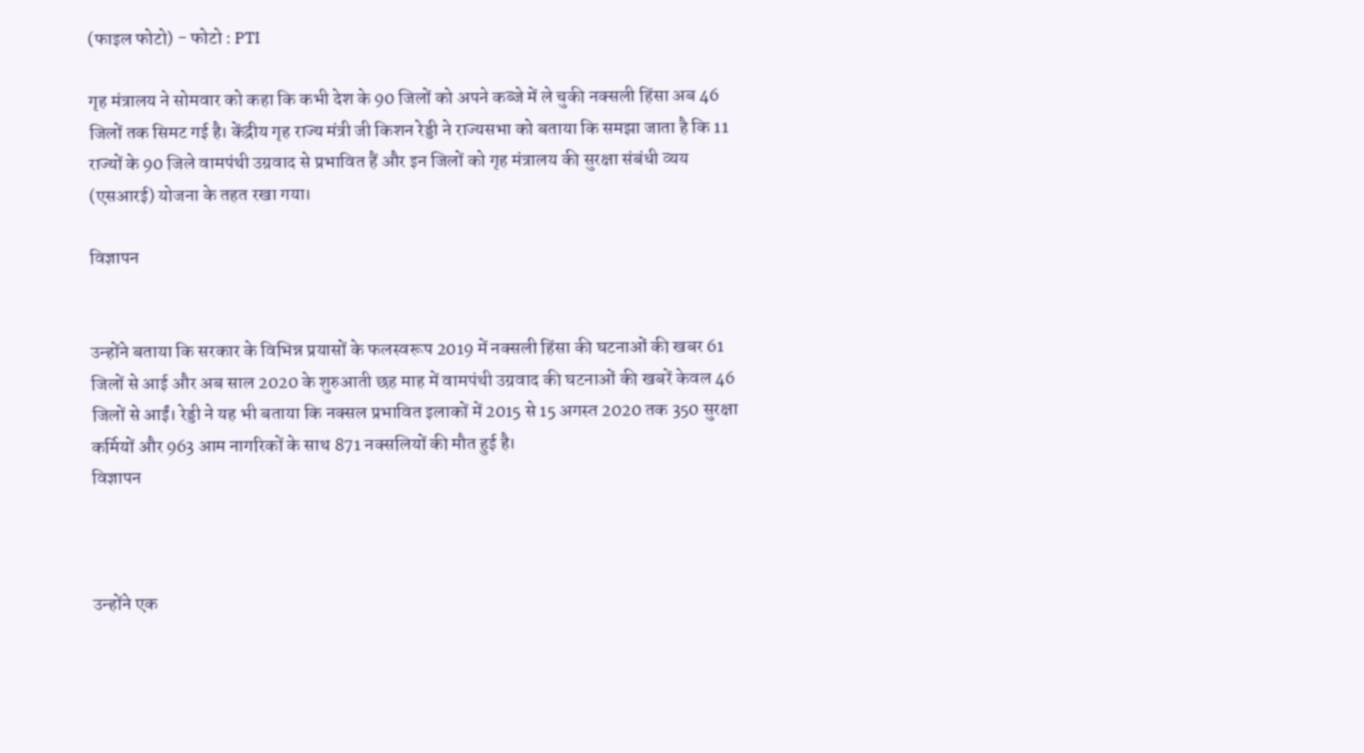(फाइल फोटो) - फोटो : PTI

गृह मंत्रालय ने सोमवार को कहा कि कभी देश के 90 जिलों को अपने कब्जे में ले चुकी नक्सली हिंसा अब 46 जिलों तक सिमट गई है। केंद्रीय गृह राज्य मंत्री जी किशन रेड्डी ने राज्यसभा को बताया कि समझा जाता है कि 11 राज्यों के 90 जिले वामपंथी उग्रवाद से प्रभावित हैं और इन जिलों को गृह मंत्रालय की सुरक्षा संबंधी व्यय (एसआरई) योजना के तहत रखा गया।

विज्ञापन


उन्होंने बताया कि सरकार के विभिन्न प्रयासों के फलस्वरूप 2019 में नक्सली हिंसा की घटनाओं की खबर 61 जिलों से आई और अब साल 2020 के शुरुआती छह माह में वामपंथी उग्रवाद की घटनाओं की खबरें केवल 46 जिलों से आईं। रेड्डी ने यह भी बताया कि नक्सल प्रभावित इलाकों में 2015 से 15 अगस्त 2020 तक 350 सुरक्षा कर्मियों और 963 आम नागरिकों के साथ 871 नक्सलियों की मौत हुई है।
विज्ञापन



उन्होंने एक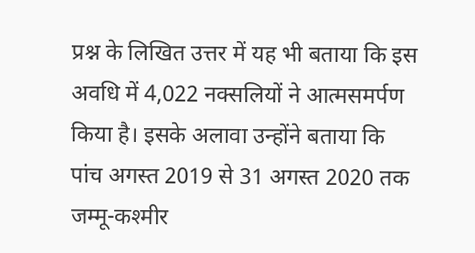प्रश्न के लिखित उत्तर में यह भी बताया कि इस अवधि में 4,022 नक्सलियों ने आत्मसमर्पण किया है। इसके अलावा उन्होंने बताया कि पांच अगस्त 2019 से 31 अगस्त 2020 तक जम्मू-कश्मीर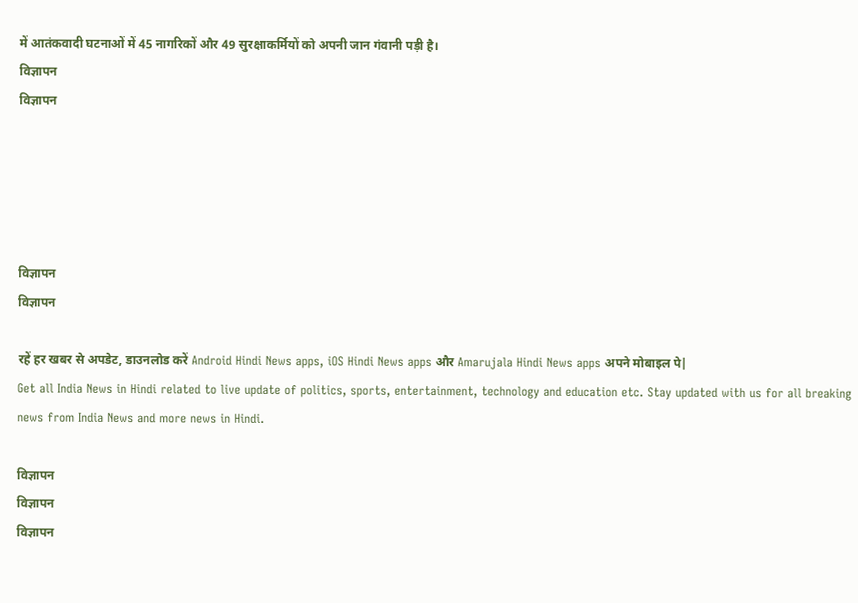में आतंकवादी घटनाओं में 45 नागरिकों और 49 सुरक्षाकर्मियों को अपनी जान गंवानी पड़ी है।
विज्ञापन
विज्ञापन





विज्ञापन
विज्ञापन

रहें हर खबर से अपडेट, डाउनलोड करें Android Hindi News apps, iOS Hindi News apps और Amarujala Hindi News apps अपने मोबाइल पे|
Get all India News in Hindi related to live update of politics, sports, entertainment, technology and education etc. Stay updated with us for all breaking news from India News and more news in Hindi.

विज्ञापन
विज्ञापन
विज्ञापन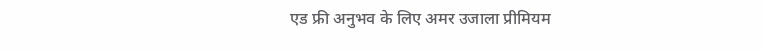एड फ्री अनुभव के लिए अमर उजाला प्रीमियम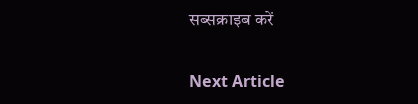सब्सक्राइब करें

Next Article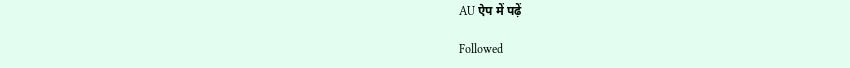AU ऐप में पढ़ें

Followed